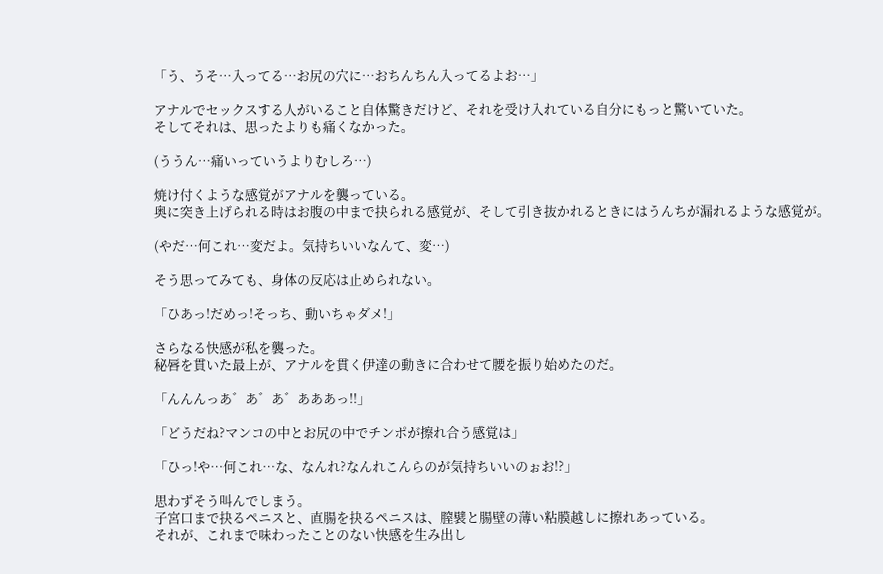「う、うそ…入ってる…お尻の穴に…おちんちん入ってるよお…」

アナルでセックスする人がいること自体驚きだけど、それを受け入れている自分にもっと驚いていた。
そしてそれは、思ったよりも痛くなかった。

(ううん…痛いっていうよりむしろ…)

焼け付くような感覚がアナルを襲っている。
奥に突き上げられる時はお腹の中まで抉られる感覚が、そして引き抜かれるときにはうんちが漏れるような感覚が。

(やだ…何これ…変だよ。気持ちいいなんて、変…)

そう思ってみても、身体の反応は止められない。

「ひあっ!だめっ!そっち、動いちゃダメ!」

さらなる快感が私を襲った。
秘唇を貫いた最上が、アナルを貫く伊達の動きに合わせて腰を振り始めたのだ。

「んんんっあ゛あ゛あ゛あああっ!!」

「どうだね?マンコの中とお尻の中でチンポが擦れ合う感覚は」

「ひっ!や…何これ…な、なんれ?なんれこんらのが気持ちいいのぉお!?」

思わずそう叫んでしまう。
子宮口まで抉るペニスと、直腸を抉るペニスは、膣襞と腸壁の薄い粘膜越しに擦れあっている。
それが、これまで味わったことのない快感を生み出し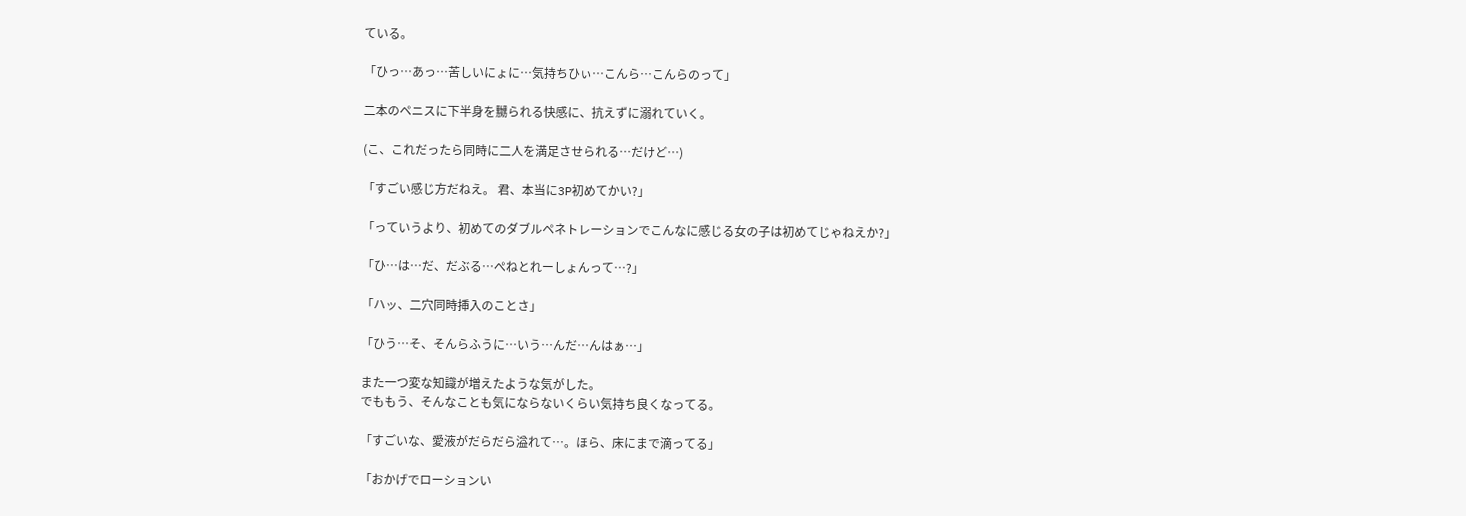ている。

「ひっ…あっ…苦しいにょに…気持ちひぃ…こんら…こんらのって」

二本のペニスに下半身を嬲られる快感に、抗えずに溺れていく。

(こ、これだったら同時に二人を満足させられる…だけど…)

「すごい感じ方だねえ。 君、本当に3P初めてかい?」

「っていうより、初めてのダブルペネトレーションでこんなに感じる女の子は初めてじゃねえか?」

「ひ…は…だ、だぶる…ぺねとれーしょんって…?」

「ハッ、二穴同時挿入のことさ」

「ひう…そ、そんらふうに…いう…んだ…んはぁ…」

また一つ変な知識が増えたような気がした。
でももう、そんなことも気にならないくらい気持ち良くなってる。

「すごいな、愛液がだらだら溢れて…。ほら、床にまで滴ってる」

「おかげでローションい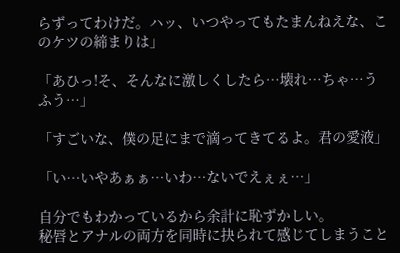らずってわけだ。ハッ、いつやってもたまんねえな、このケツの締まりは」

「あひっ!そ、そんなに激しくしたら…壊れ…ちゃ…うふう…」

「すごいな、僕の足にまで滴ってきてるよ。君の愛液」

「い…いやあぁぁ…いわ…ないでえぇぇ…」

自分でもわかっているから余計に恥ずかしい。
秘唇とアナルの両方を同時に抉られて感じてしまうこと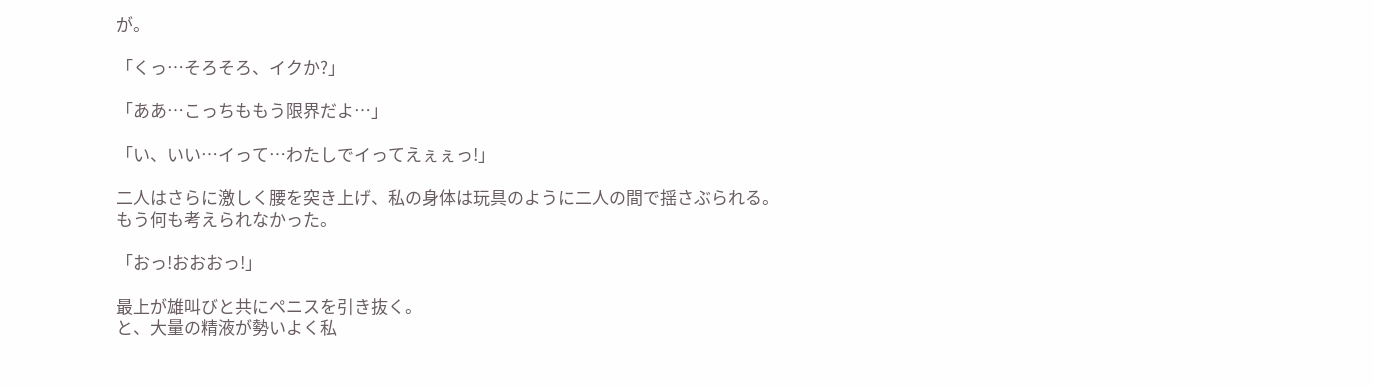が。

「くっ…そろそろ、イクか?」

「ああ…こっちももう限界だよ…」

「い、いい…イって…わたしでイってえぇぇっ!」

二人はさらに激しく腰を突き上げ、私の身体は玩具のように二人の間で揺さぶられる。
もう何も考えられなかった。

「おっ!おおおっ!」

最上が雄叫びと共にペニスを引き抜く。
と、大量の精液が勢いよく私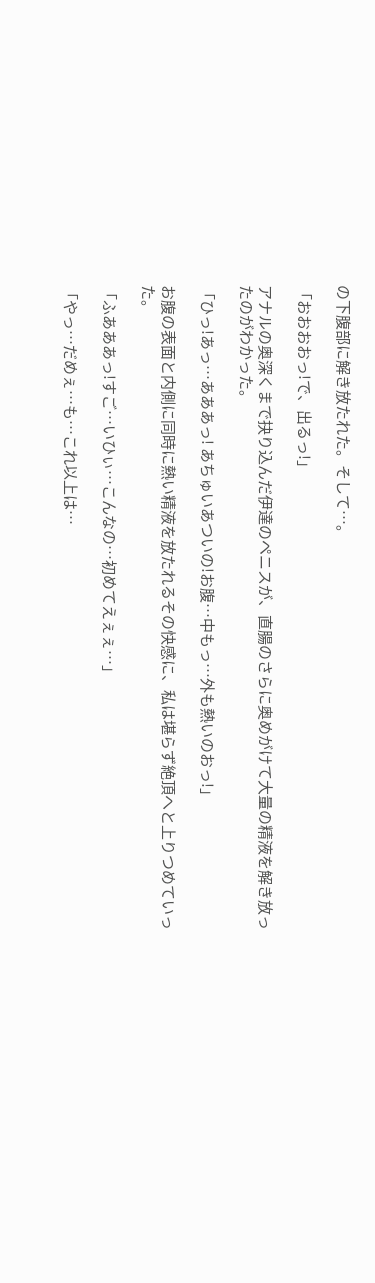の下腹部に解き放たれた。そして…。

「おおおおっ!で、出るっ!」

アナルの奥深くまで抉り込んだ伊達のペニスが、直腸のさらに奥めがけて大量の精液を解き放ったのがわかった。

「ひっ!あっ…あああっ! あちゅいあついの!お腹…中もっ…外も熱いのおっ!」

お腹の表面と内側に同時に熱い精液を放たれるその快感に、私は堪らず絶頂へと上りつめていった。

「ふあああっ!すご…いひぃ…こんなの…初めてえぇぇ…」

「やっ…だめぇ…も…これ以上は…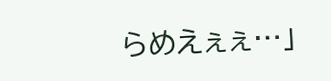らめえぇぇ…」